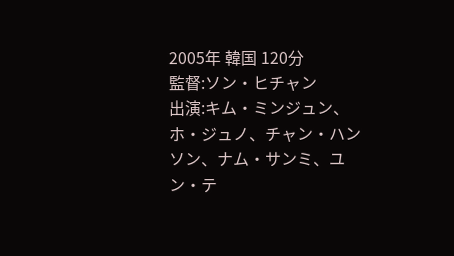2005年 韓国 120分
監督:ソン・ヒチャン
出演:キム・ミンジュン、ホ・ジュノ、チャン・ハンソン、ナム・サンミ、ユン・テ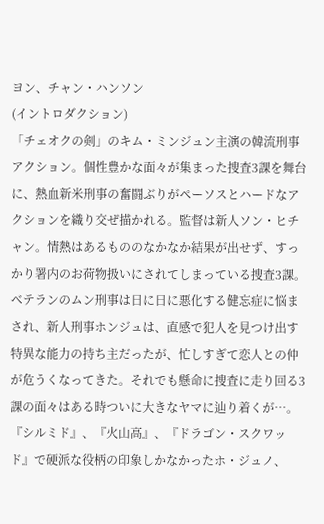ヨン、チャン・ハンソン
(イントロダクション)
「チェオクの剣」のキム・ミンジュン主演の韓流刑事アクション。個性豊かな面々が集まった捜査3課を舞台に、熱血新米刑事の奮闘ぶりがペーソスとハードなアクションを織り交ぜ描かれる。監督は新人ソン・ヒチャン。情熱はあるもののなかなか結果が出せず、すっかり署内のお荷物扱いにされてしまっている捜査3課。ベテランのムン刑事は日に日に悪化する健忘症に悩まされ、新人刑事ホンジュは、直感で犯人を見つけ出す特異な能力の持ち主だったが、忙しすぎて恋人との仲が危うくなってきた。それでも懸命に捜査に走り回る3課の面々はある時ついに大きなヤマに辿り着くが…。
『シルミド』、『火山高』、『ドラゴン・スクワッド』で硬派な役柄の印象しかなかったホ・ジュノ、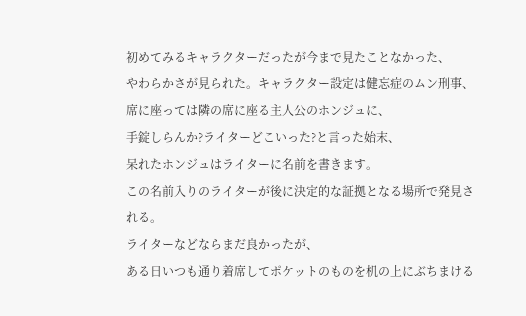初めてみるキャラクターだったが今まで見たことなかった、
やわらかさが見られた。キャラクター設定は健忘症のムン刑事、
席に座っては隣の席に座る主人公のホンジュに、
手錠しらんか?ライターどこいった?と言った始末、
呆れたホンジュはライターに名前を書きます。
この名前入りのライターが後に決定的な証拠となる場所で発見される。
ライターなどならまだ良かったが、
ある日いつも通り着席してポケットのものを机の上にぶちまける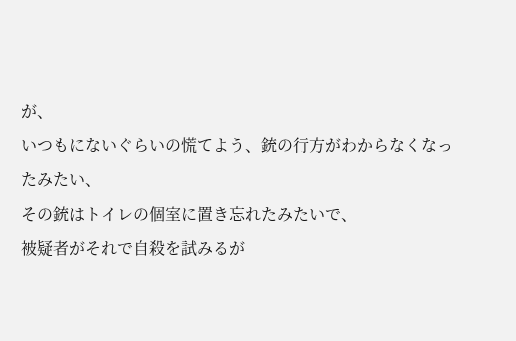が、
いつもにないぐらいの慌てよう、銃の行方がわからなくなったみたい、
その銃はトイレの個室に置き忘れたみたいで、
被疑者がそれで自殺を試みるが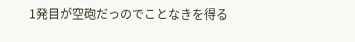1発目が空砲だっのでことなきを得る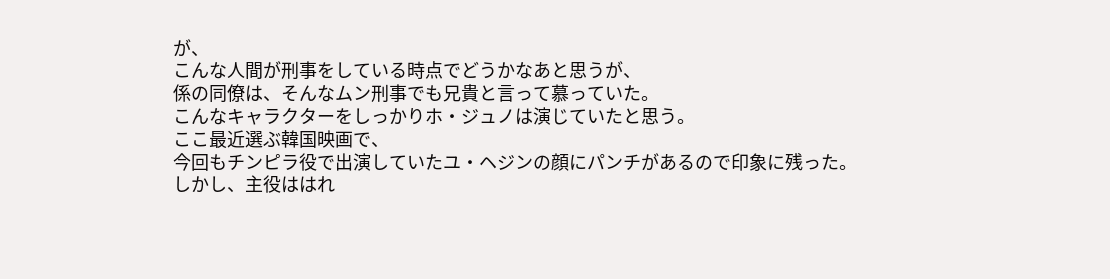が、
こんな人間が刑事をしている時点でどうかなあと思うが、
係の同僚は、そんなムン刑事でも兄貴と言って慕っていた。
こんなキャラクターをしっかりホ・ジュノは演じていたと思う。
ここ最近選ぶ韓国映画で、
今回もチンピラ役で出演していたユ・ヘジンの顔にパンチがあるので印象に残った。
しかし、主役ははれ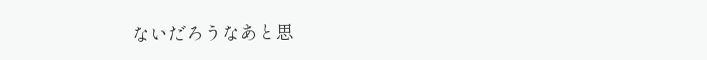ないだろうなあと思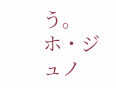う。
ホ・ジュノ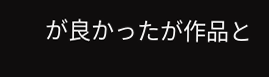が良かったが作品と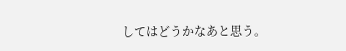してはどうかなあと思う。